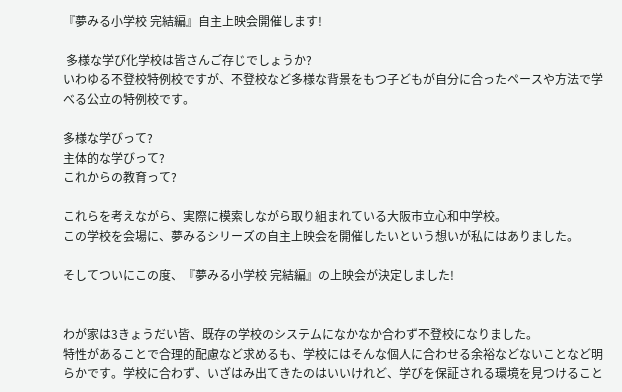『夢みる小学校 完結編』自主上映会開催します!

 多様な学び化学校は皆さんご存じでしょうか?
いわゆる不登校特例校ですが、不登校など多様な背景をもつ子どもが自分に合ったペースや方法で学べる公立の特例校です。

多様な学びって?
主体的な学びって?
これからの教育って?

これらを考えながら、実際に模索しながら取り組まれている大阪市立心和中学校。
この学校を会場に、夢みるシリーズの自主上映会を開催したいという想いが私にはありました。

そしてついにこの度、『夢みる小学校 完結編』の上映会が決定しました!


わが家は3きょうだい皆、既存の学校のシステムになかなか合わず不登校になりました。
特性があることで合理的配慮など求めるも、学校にはそんな個人に合わせる余裕などないことなど明らかです。学校に合わず、いざはみ出てきたのはいいけれど、学びを保証される環境を見つけること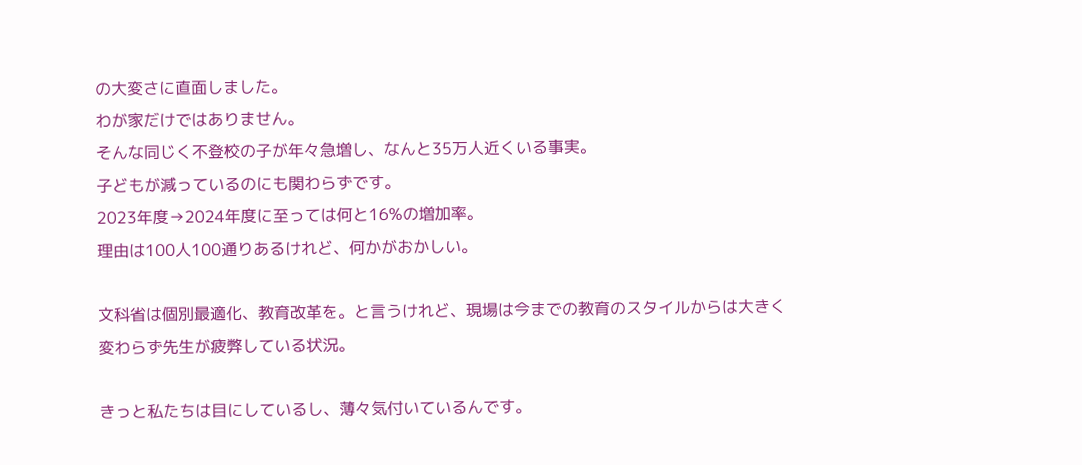の大変さに直面しました。
わが家だけではありません。
そんな同じく不登校の子が年々急増し、なんと35万人近くいる事実。
子どもが減っているのにも関わらずです。
2023年度→2024年度に至っては何と16%の増加率。
理由は100人100通りあるけれど、何かがおかしい。

文科省は個別最適化、教育改革を。と言うけれど、現場は今までの教育のスタイルからは大きく変わらず先生が疲弊している状況。

きっと私たちは目にしているし、薄々気付いているんです。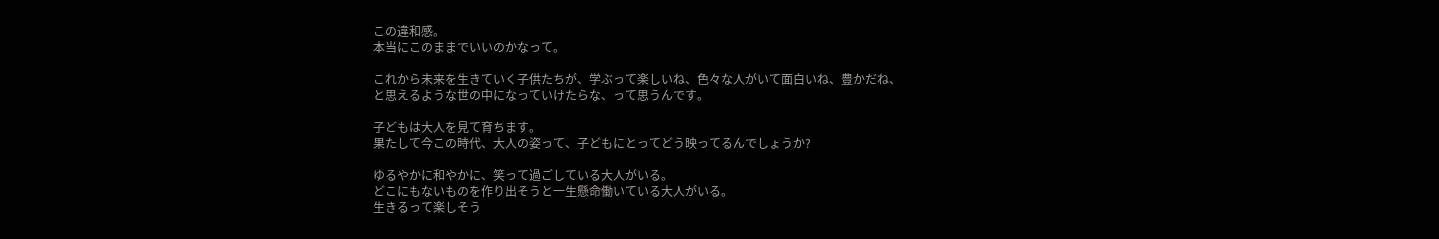この違和感。
本当にこのままでいいのかなって。

これから未来を生きていく子供たちが、学ぶって楽しいね、色々な人がいて面白いね、豊かだね、
と思えるような世の中になっていけたらな、って思うんです。

子どもは大人を見て育ちます。
果たして今この時代、大人の姿って、子どもにとってどう映ってるんでしょうか?

ゆるやかに和やかに、笑って過ごしている大人がいる。
どこにもないものを作り出そうと一生懸命働いている大人がいる。
生きるって楽しそう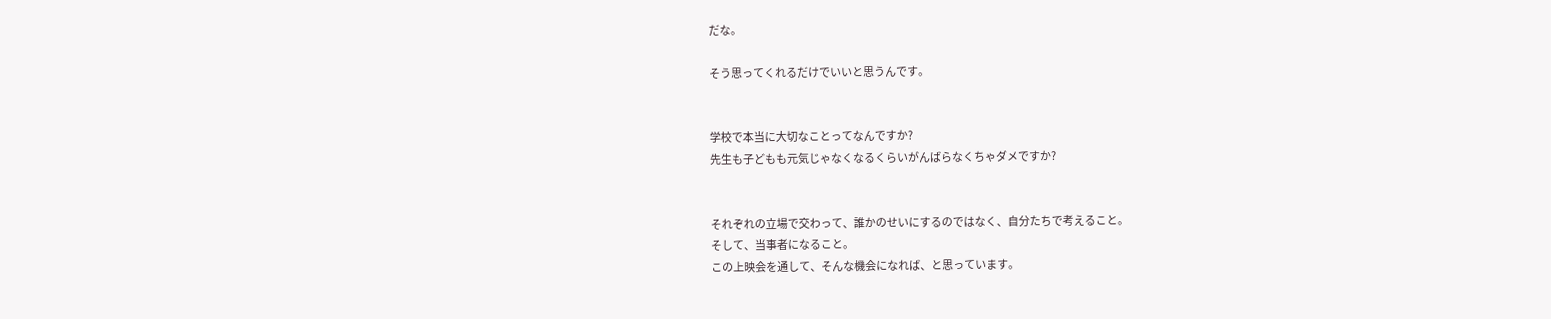だな。

そう思ってくれるだけでいいと思うんです。


学校で本当に大切なことってなんですか?
先生も子どもも元気じゃなくなるくらいがんばらなくちゃダメですか?


それぞれの立場で交わって、誰かのせいにするのではなく、自分たちで考えること。
そして、当事者になること。
この上映会を通して、そんな機会になれば、と思っています。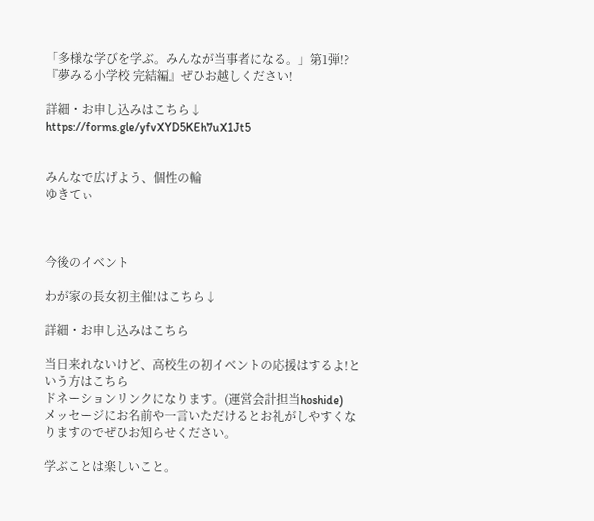「多様な学びを学ぶ。みんなが当事者になる。」第1弾!?
『夢みる小学校 完結編』ぜひお越しください!

詳細・お申し込みはこちら↓
https://forms.gle/yfvXYD5KEh7uX1Jt5


みんなで広げよう、個性の輪
ゆきてぃ



今後のイベント

わが家の長女初主催!はこちら↓

詳細・お申し込みはこちら

当日来れないけど、高校生の初イベントの応援はするよ!という方はこちら
ドネーションリンクになります。(運営会計担当hoshide)
メッセージにお名前や一言いただけるとお礼がしやすくなりますのでぜひお知らせください。

学ぶことは楽しいこと。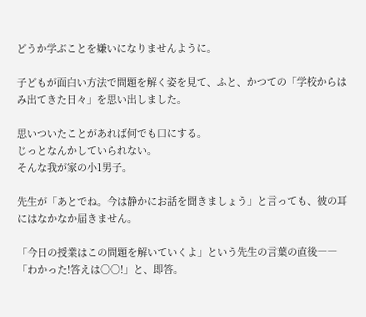どうか学ぶことを嫌いになりませんように。

子どもが面白い方法で問題を解く姿を見て、ふと、かつての「学校からはみ出てきた日々」を思い出しました。

思いついたことがあれば何でも口にする。
じっとなんかしていられない。
そんな我が家の小1男子。

先生が「あとでね。今は静かにお話を聞きましょう」と言っても、彼の耳にはなかなか届きません。

「今日の授業はこの問題を解いていくよ」という先生の言葉の直後――
「わかった!答えは○○!」と、即答。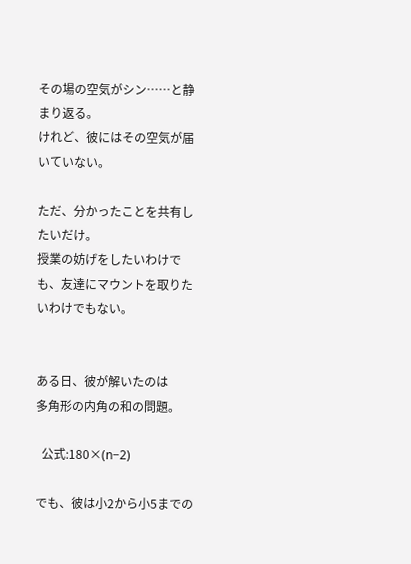その場の空気がシン……と静まり返る。
けれど、彼にはその空気が届いていない。

ただ、分かったことを共有したいだけ。
授業の妨げをしたいわけでも、友達にマウントを取りたいわけでもない。


ある日、彼が解いたのは
多角形の内角の和の問題。

  公式:180×(n−2)

でも、彼は小2から小5までの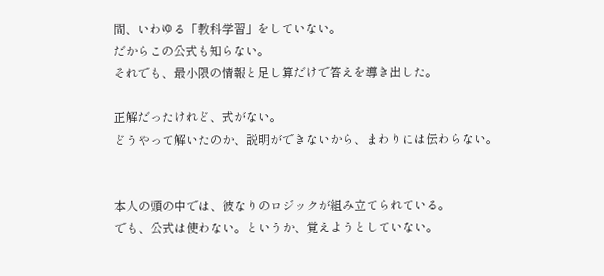間、いわゆる「教科学習」をしていない。
だからこの公式も知らない。
それでも、最小限の情報と足し算だけで答えを導き出した。

正解だったけれど、式がない。
どうやって解いたのか、説明ができないから、まわりには伝わらない。


本人の頭の中では、彼なりのロジックが組み立てられている。
でも、公式は使わない。というか、覚えようとしていない。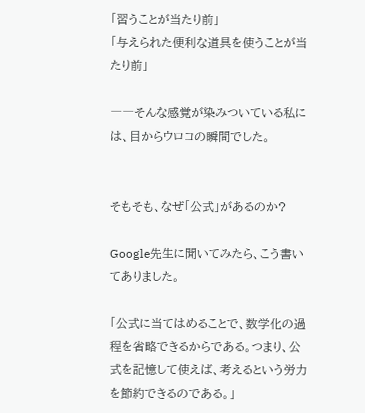「習うことが当たり前」
「与えられた便利な道具を使うことが当たり前」

――そんな感覚が染みついている私には、目からウロコの瞬間でした。


そもそも、なぜ「公式」があるのか?

Google先生に聞いてみたら、こう書いてありました。

「公式に当てはめることで、数学化の過程を省略できるからである。つまり、公式を記憶して使えば、考えるという労力を節約できるのである。」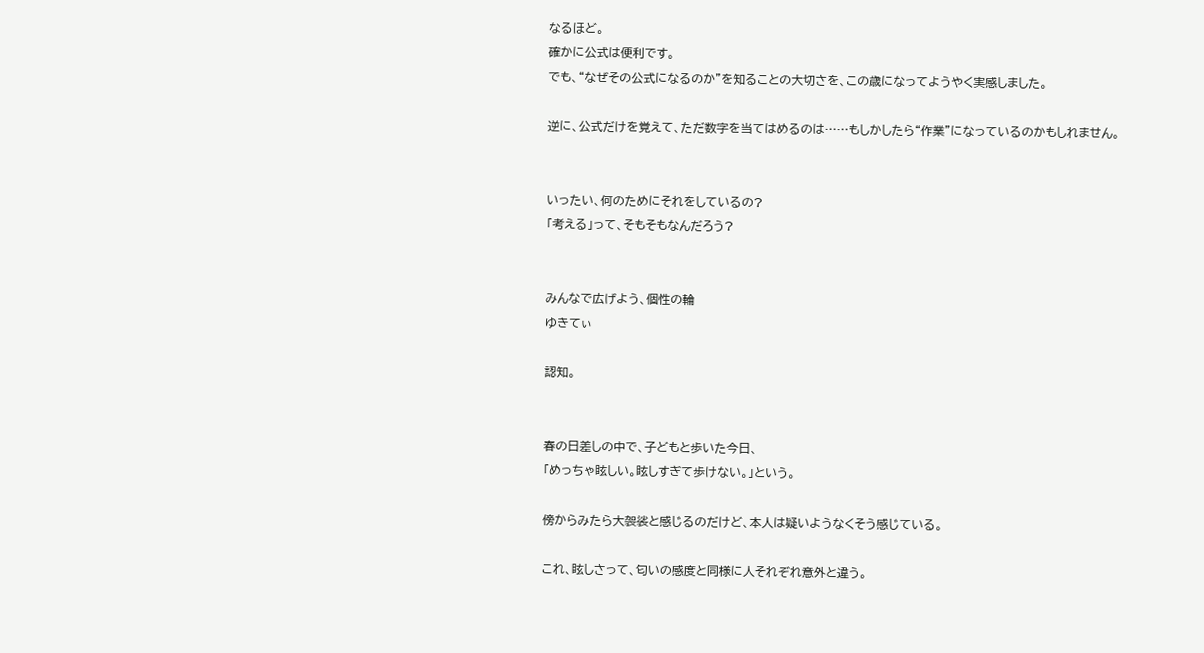なるほど。
確かに公式は便利です。
でも、“なぜその公式になるのか”を知ることの大切さを、この歳になってようやく実感しました。

逆に、公式だけを覚えて、ただ数字を当てはめるのは……もしかしたら“作業”になっているのかもしれません。


いったい、何のためにそれをしているの?
「考える」って、そもそもなんだろう?


みんなで広げよう、個性の輪
ゆきてぃ

認知。


春の日差しの中で、子どもと歩いた今日、
「めっちゃ眩しい。眩しすぎて歩けない。」という。

傍からみたら大袈裟と感じるのだけど、本人は疑いようなくそう感じている。

これ、眩しさって、匂いの感度と同様に人それぞれ意外と違う。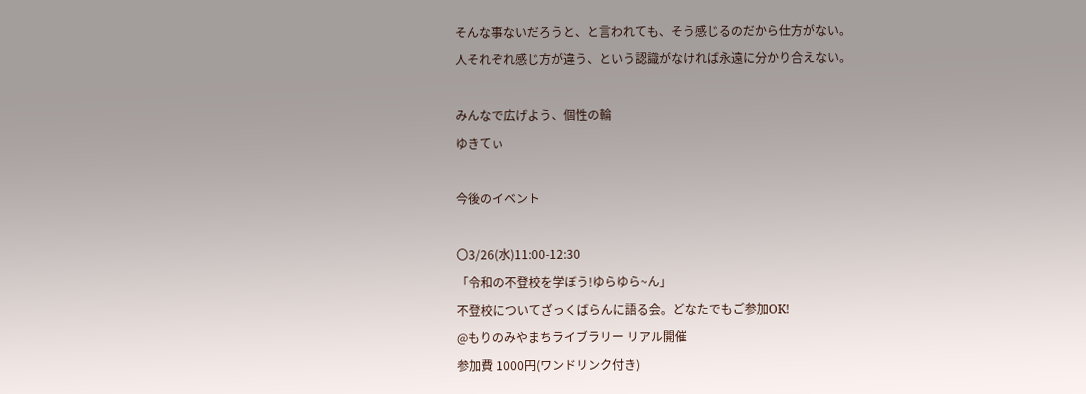そんな事ないだろうと、と言われても、そう感じるのだから仕方がない。
人それぞれ感じ方が違う、という認識がなければ永遠に分かり合えない。

みんなで広げよう、個性の輪
ゆきてぃ

今後のイベント

〇3/26(水)11:00-12:30
「令和の不登校を学ぼう!ゆらゆら~ん」
不登校についてざっくばらんに語る会。どなたでもご参加OK!
@もりのみやまちライブラリー リアル開催
参加費 1000円(ワンドリンク付き)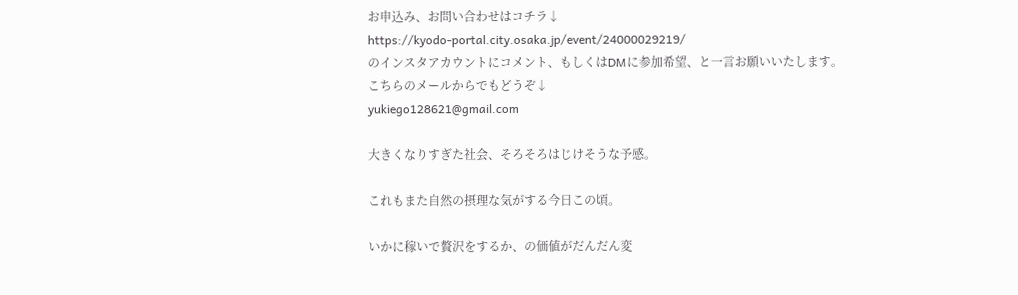お申込み、お問い合わせはコチラ↓
https://kyodo-portal.city.osaka.jp/event/24000029219/
のインスタアカウントにコメント、もしくはDMに参加希望、と一言お願いいたします。
こちらのメールからでもどうぞ↓
yukiego128621@gmail.com

大きくなりすぎた社会、そろそろはじけそうな予感。

これもまた自然の摂理な気がする今日この頃。

いかに稼いで贅沢をするか、の価値がだんだん変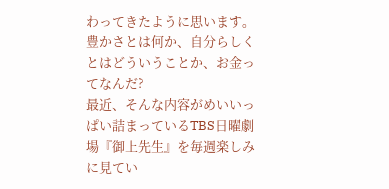わってきたように思います。
豊かさとは何か、自分らしくとはどういうことか、お金ってなんだ?
最近、そんな内容がめいいっぱい詰まっているTBS日曜劇場『御上先生』を毎週楽しみに見てい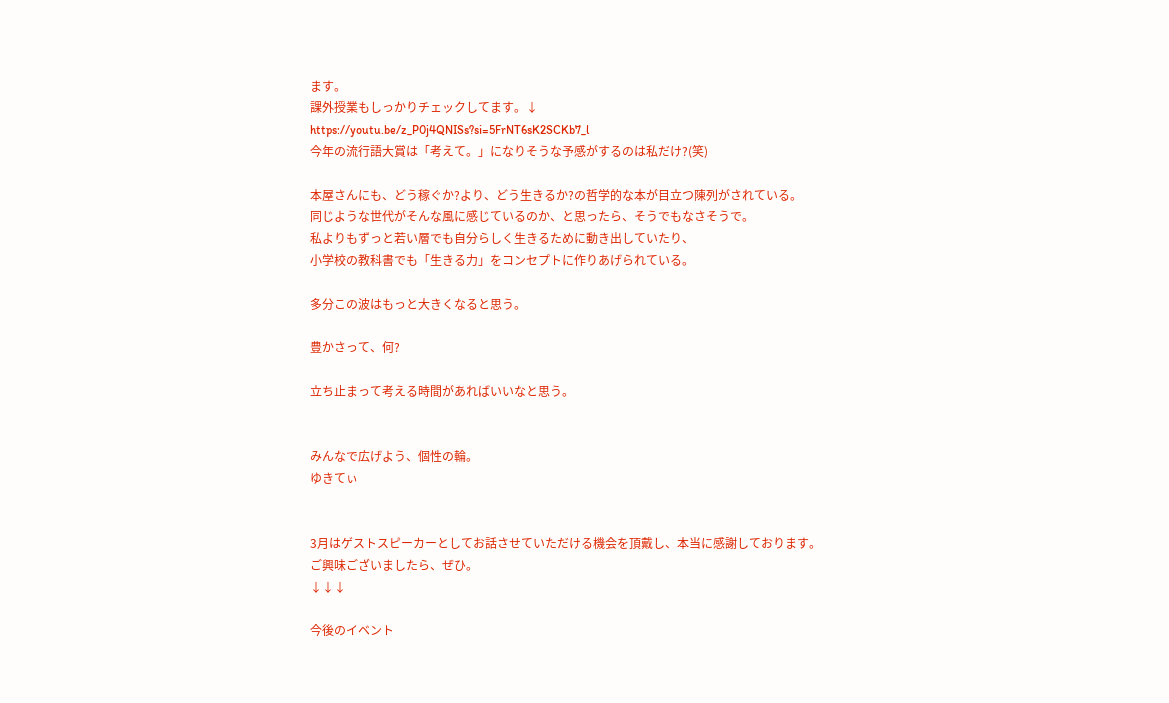ます。
課外授業もしっかりチェックしてます。↓
https://youtu.be/z_P0j4QNISs?si=5FrNT6sK2SCKb7_l
今年の流行語大賞は「考えて。」になりそうな予感がするのは私だけ?(笑)

本屋さんにも、どう稼ぐか?より、どう生きるか?の哲学的な本が目立つ陳列がされている。
同じような世代がそんな風に感じているのか、と思ったら、そうでもなさそうで。
私よりもずっと若い層でも自分らしく生きるために動き出していたり、
小学校の教科書でも「生きる力」をコンセプトに作りあげられている。

多分この波はもっと大きくなると思う。

豊かさって、何?

立ち止まって考える時間があればいいなと思う。


みんなで広げよう、個性の輪。
ゆきてぃ


3月はゲストスピーカーとしてお話させていただける機会を頂戴し、本当に感謝しております。
ご興味ございましたら、ぜひ。
↓↓↓

今後のイベント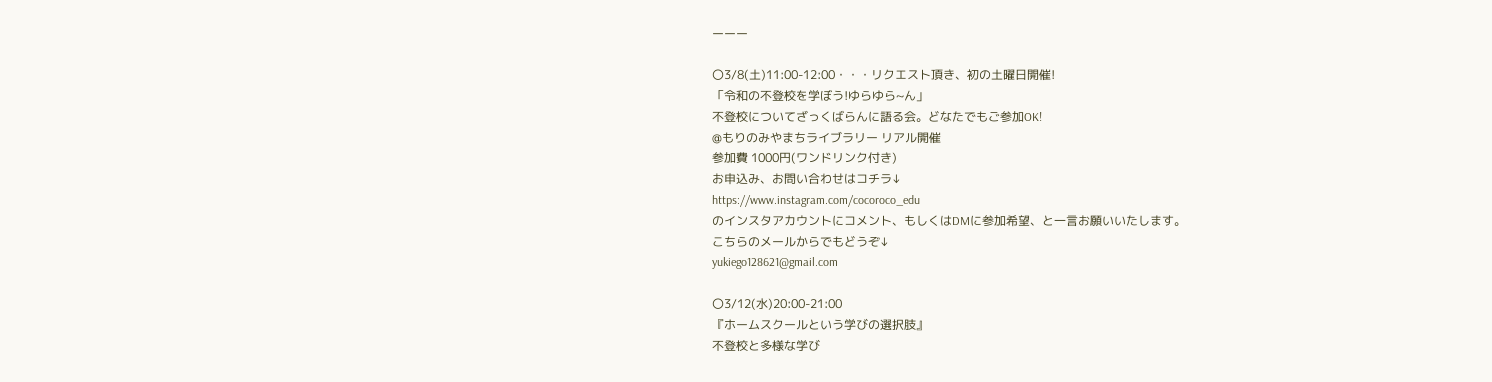ーーー

〇3/8(土)11:00-12:00・・・リクエスト頂き、初の土曜日開催!
「令和の不登校を学ぼう!ゆらゆら~ん」
不登校についてざっくばらんに語る会。どなたでもご参加OK!
@もりのみやまちライブラリー リアル開催
参加費 1000円(ワンドリンク付き)
お申込み、お問い合わせはコチラ↓
https://www.instagram.com/cocoroco_edu
のインスタアカウントにコメント、もしくはDMに参加希望、と一言お願いいたします。
こちらのメールからでもどうぞ↓
yukiego128621@gmail.com

〇3/12(水)20:00-21:00
『ホームスクールという学びの選択肢』
不登校と多様な学び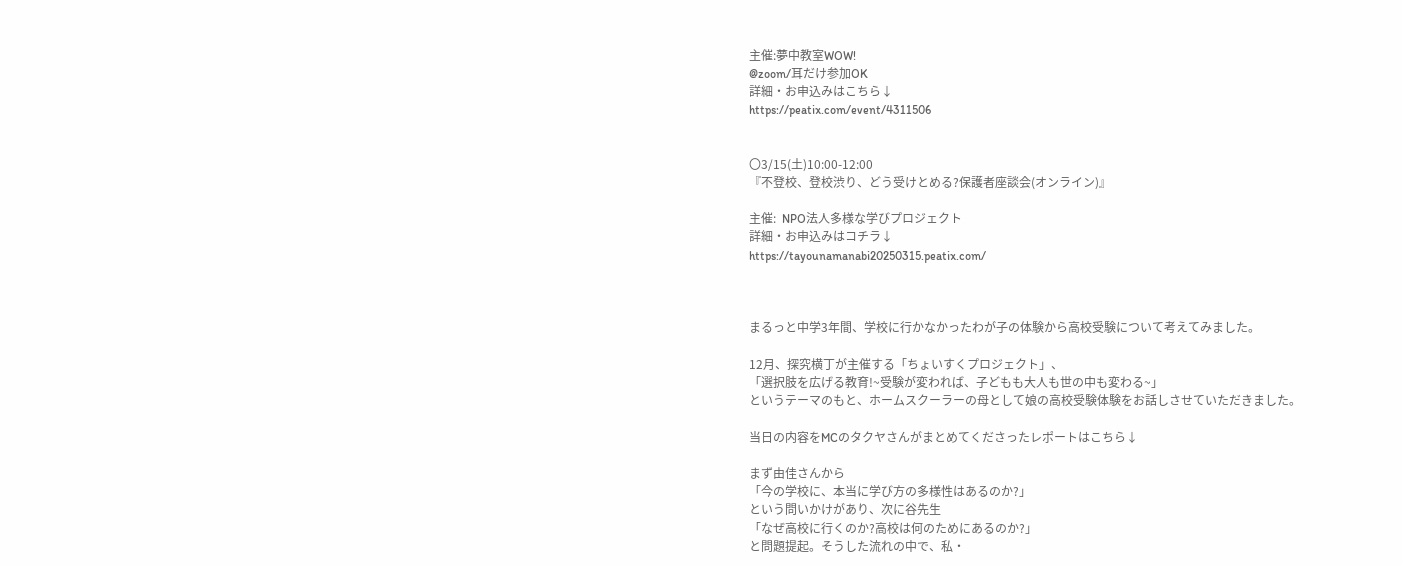主催:夢中教室WOW!
@zoom/耳だけ参加OK
詳細・お申込みはこちら↓
https://peatix.com/event/4311506


〇3/15(土)10:00-12:00
『不登校、登校渋り、どう受けとめる?保護者座談会(オンライン)』

主催:  NPO法人多様な学びプロジェクト
詳細・お申込みはコチラ↓
https://tayounamanabi20250315.peatix.com/



まるっと中学3年間、学校に行かなかったわが子の体験から高校受験について考えてみました。

12月、探究横丁が主催する「ちょいすくプロジェクト」、
「選択肢を広げる教育!~受験が変われば、子どもも大人も世の中も変わる~」
というテーマのもと、ホームスクーラーの母として娘の高校受験体験をお話しさせていただきました。

当日の内容をMCのタクヤさんがまとめてくださったレポートはこちら↓

まず由佳さんから
「今の学校に、本当に学び方の多様性はあるのか?」
という問いかけがあり、次に谷先生
「なぜ高校に行くのか?高校は何のためにあるのか?」
と問題提起。そうした流れの中で、私・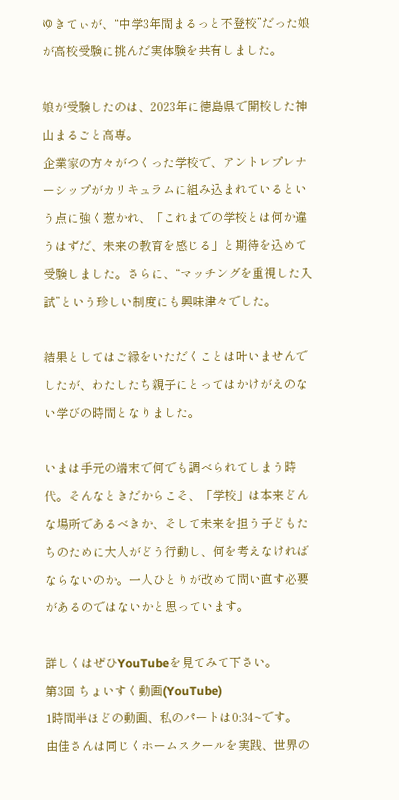ゆきてぃが、“中学3年間まるっと不登校”だった娘が高校受験に挑んだ実体験を共有しました。

娘が受験したのは、2023年に徳島県で開校した神山まるごと高専。
企業家の方々がつくった学校で、アントレプレナーシップがカリキュラムに組み込まれているという点に強く惹かれ、「これまでの学校とは何か違うはずだ、未来の教育を感じる」と期待を込めて受験しました。さらに、“マッチングを重視した入試”という珍しい制度にも興味津々でした。

結果としてはご縁をいただくことは叶いませんでしたが、わたしたち親子にとってはかけがえのない学びの時間となりました。

いまは手元の端末で何でも調べられてしまう時代。そんなときだからこそ、「学校」は本来どんな場所であるべきか、そして未来を担う子どもたちのために大人がどう行動し、何を考えなければならないのか。一人ひとりが改めて問い直す必要があるのではないかと思っています。

詳しくはぜひYouTubeを見てみて下さい。
第3回 ちょいすく動画(YouTube)
1時間半ほどの動画、私のパートは0:34~です。
由佳さんは同じくホームスクールを実践、世界の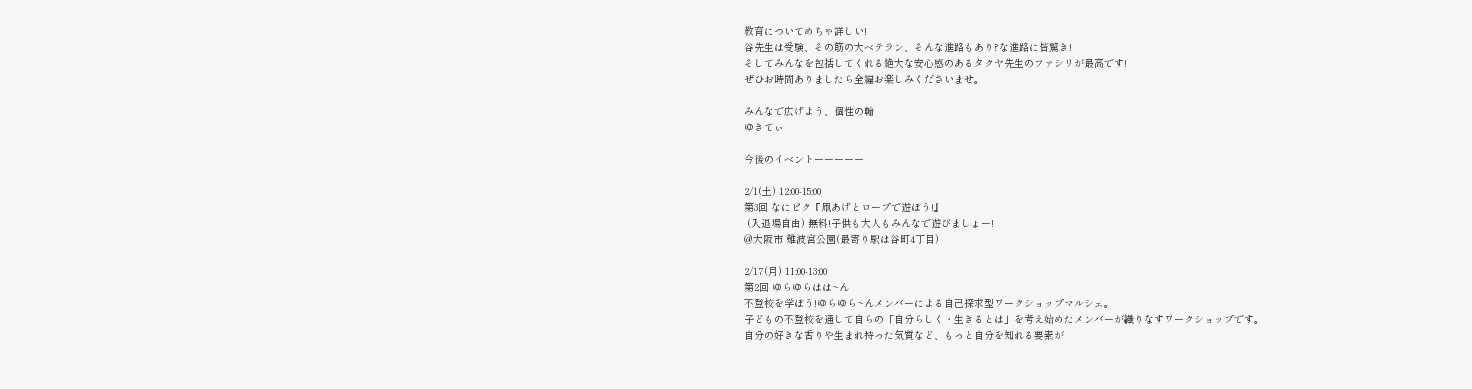教育についてめちゃ詳しい!
谷先生は受験、その筋の大ベテラン、そんな進路もあり?な進路に皆驚き!
そしてみんなを包括してくれる絶大な安心感のあるタクヤ先生のファシリが最高です!
ぜひお時間ありましたら全編お楽しみくださいませ。

みんなで広げよう、個性の輪
ゆきてぃ

今後のイベントーーーーー

2/1(土) 12:00-15:00
第3回 なにピク『凧あげとロープで遊ぼう!』
 (入退場自由) 無料!子供も大人もみんなで遊びましょー!
@大阪市 難波宮公園(最寄り駅は谷町4丁目)

2/17(月) 11:00-13:00
第2回 ゆらゆらはは~ん
不登校を学ぼう!ゆらゆら~んメンバーによる自己探求型ワークショップマルシェ。
子どもの不登校を通して自らの「自分らしく・生きるとは」を考え始めたメンバーが織りなすワークショップです。
自分の好きな香りや生まれ持った気質など、もっと自分を知れる要素が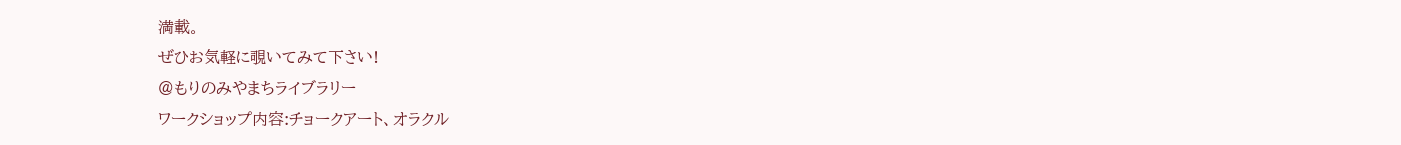満載。
ぜひお気軽に覗いてみて下さい!
@もりのみやまちライブラリー
ワークショップ内容:チョークアート、オラクル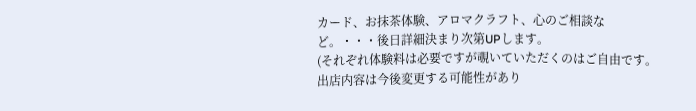カード、お抹茶体験、アロマクラフト、心のご相談など。・・・後日詳細決まり次第UPします。
(それぞれ体験料は必要ですが覗いていただくのはご自由です。出店内容は今後変更する可能性があり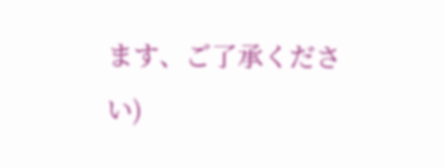ます、ご了承ください)